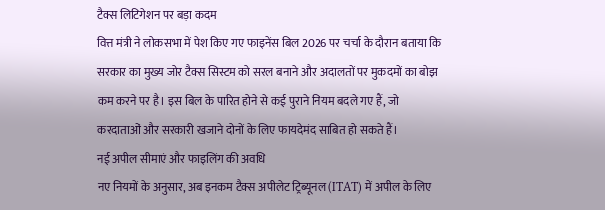टैक्स लिटिगेशन पर बड़ा कदम
वित्त मंत्री ने लोकसभा में पेश किए गए फाइनेंस बिल 2026 पर चर्चा के दौरान बताया कि सरकार का मुख्य जोर टैक्स सिस्टम को सरल बनाने और अदालतों पर मुकदमों का बोझ कम करने पर है। इस बिल के पारित होने से कई पुराने नियम बदले गए हैं, जो करदाताओं और सरकारी खजाने दोनों के लिए फायदेमंद साबित हो सकते हैं।
नई अपील सीमाएं और फाइलिंग की अवधि
नए नियमों के अनुसार, अब इनकम टैक्स अपीलेट ट्रिब्यूनल (ITAT) में अपील के लिए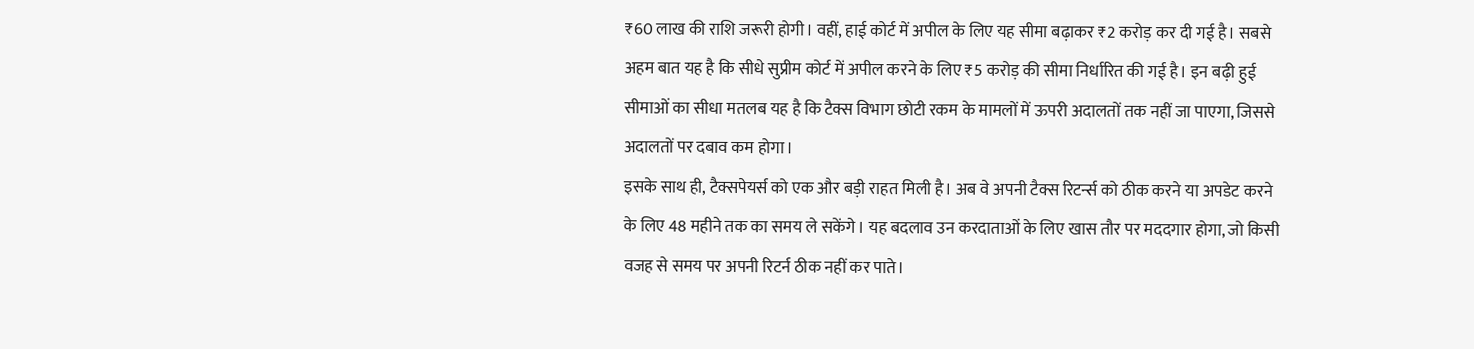₹60 लाख की राशि जरूरी होगी। वहीं, हाई कोर्ट में अपील के लिए यह सीमा बढ़ाकर ₹2 करोड़ कर दी गई है। सबसे अहम बात यह है कि सीधे सुप्रीम कोर्ट में अपील करने के लिए ₹5 करोड़ की सीमा निर्धारित की गई है। इन बढ़ी हुई सीमाओं का सीधा मतलब यह है कि टैक्स विभाग छोटी रकम के मामलों में ऊपरी अदालतों तक नहीं जा पाएगा, जिससे अदालतों पर दबाव कम होगा।
इसके साथ ही, टैक्सपेयर्स को एक और बड़ी राहत मिली है। अब वे अपनी टैक्स रिटर्न्स को ठीक करने या अपडेट करने के लिए 48 महीने तक का समय ले सकेंगे। यह बदलाव उन करदाताओं के लिए खास तौर पर मददगार होगा, जो किसी वजह से समय पर अपनी रिटर्न ठीक नहीं कर पाते।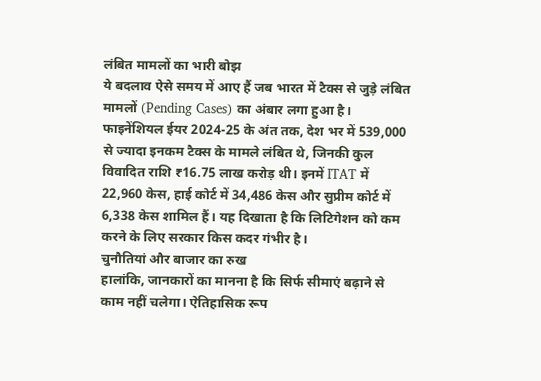लंबित मामलों का भारी बोझ
ये बदलाव ऐसे समय में आए हैं जब भारत में टैक्स से जुड़े लंबित मामलों (Pending Cases) का अंबार लगा हुआ है। फाइनेंशियल ईयर 2024-25 के अंत तक, देश भर में 539,000 से ज्यादा इनकम टैक्स के मामले लंबित थे, जिनकी कुल विवादित राशि ₹16.75 लाख करोड़ थी। इनमें ITAT में 22,960 केस, हाई कोर्ट में 34,486 केस और सुप्रीम कोर्ट में 6,338 केस शामिल हैं। यह दिखाता है कि लिटिगेशन को कम करने के लिए सरकार किस कदर गंभीर है।
चुनौतियां और बाजार का रुख
हालांकि, जानकारों का मानना है कि सिर्फ सीमाएं बढ़ाने से काम नहीं चलेगा। ऐतिहासिक रूप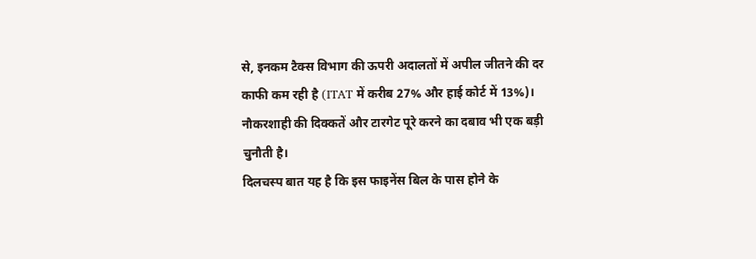से, इनकम टैक्स विभाग की ऊपरी अदालतों में अपील जीतने की दर काफी कम रही है (ITAT में करीब 27% और हाई कोर्ट में 13%)। नौकरशाही की दिक्कतें और टारगेट पूरे करने का दबाव भी एक बड़ी चुनौती है।
दिलचस्प बात यह है कि इस फाइनेंस बिल के पास होने के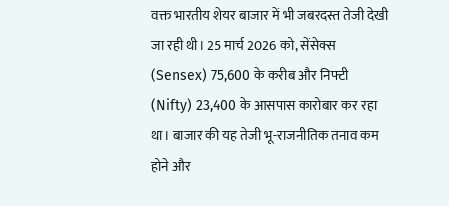वक्त भारतीय शेयर बाजार में भी जबरदस्त तेजी देखी जा रही थी। 25 मार्च 2026 को, सेंसेक्स (Sensex) 75,600 के करीब और निफ्टी (Nifty) 23,400 के आसपास कारोबार कर रहा था। बाजार की यह तेजी भू-राजनीतिक तनाव कम होने और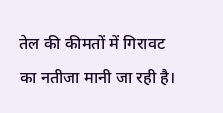तेल की कीमतों में गिरावट का नतीजा मानी जा रही है।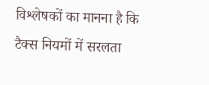विश्लेषकों का मानना है कि टैक्स नियमों में सरलता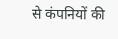से कंपनियों की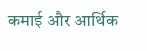कमाई और आर्थिक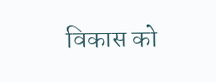विकास को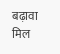बढ़ावा मिल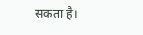सकता है।